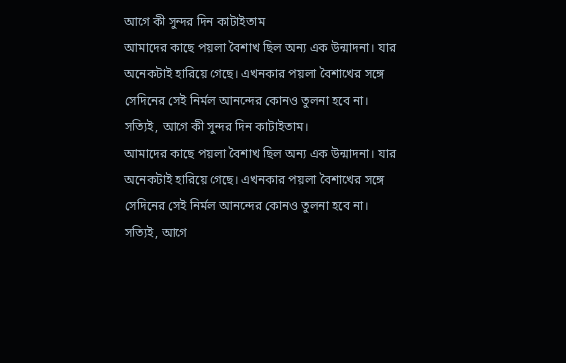আগে কী সুন্দর দিন কাটাইতাম
আমাদের কাছে পয়লা বৈশাখ ছিল অন্য এক উন্মাদনা। যার অনেকটাই হারিয়ে গেছে। এখনকার পয়লা বৈশাখের সঙ্গে সেদিনের সেই নির্মল আনন্দের কোনও তুলনা হবে না। সত্যিই, আগে কী সুন্দর দিন কাটাইতাম।
আমাদের কাছে পয়লা বৈশাখ ছিল অন্য এক উন্মাদনা। যার অনেকটাই হারিয়ে গেছে। এখনকার পয়লা বৈশাখের সঙ্গে সেদিনের সেই নির্মল আনন্দের কোনও তুলনা হবে না। সত্যিই, আগে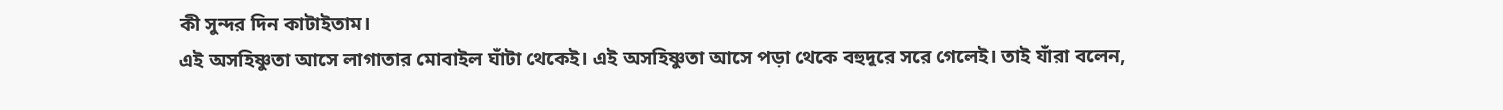কী সুন্দর দিন কাটাইতাম।
এই অসহিষ্ণুতা আসে লাগাতার মোবাইল ঘাঁটা থেকেই। এই অসহিষ্ণুতা আসে পড়া থেকে বহুদূরে সরে গেলেই। তাই যাঁরা বলেন,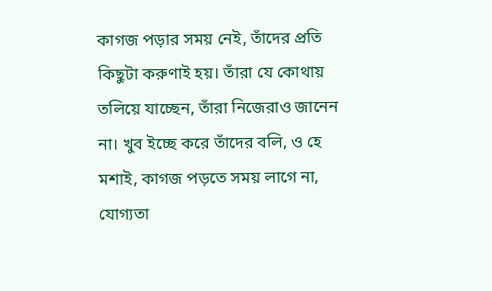কাগজ পড়ার সময় নেই, তাঁদের প্রতি কিছুটা করুণাই হয়। তাঁরা যে কোথায় তলিয়ে যাচ্ছেন, তাঁরা নিজেরাও জানেন না। খুব ইচ্ছে করে তাঁদের বলি, ও হে মশাই, কাগজ পড়তে সময় লাগে না, যোগ্যতা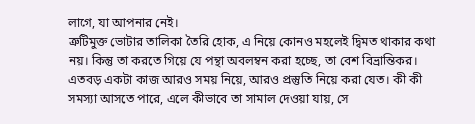লাগে, যা আপনার নেই।
ত্রুটিমুক্ত ভোটার তালিকা তৈরি হোক, এ নিয়ে কোনও মহলেই দ্বিমত থাকার কথা নয়। কিন্তু তা করতে গিয়ে যে পন্থা অবলম্বন করা হচ্ছে, তা বেশ বিভ্রান্তিকর। এতবড় একটা কাজ আরও সময় নিয়ে, আরও প্রস্তুতি নিয়ে করা যেত। কী কী সমস্যা আসতে পারে, এলে কীভাবে তা সামাল দেওয়া যায়, সে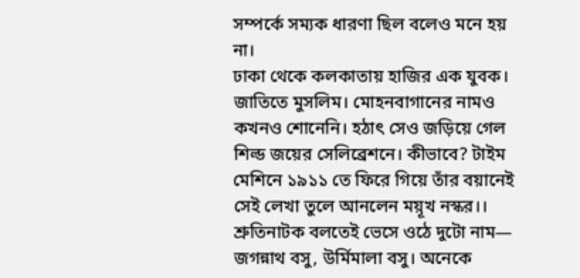সম্পর্কে সম্যক ধারণা ছিল বলেও মনে হয় না।
ঢাকা থেকে কলকাতায় হাজির এক যুবক। জাতিতে মুসলিম। মোহনবাগানের নামও কখনও শোনেনি। হঠাৎ সেও জড়িয়ে গেল শিল্ড জয়ের সেলিব্রেশনে। কীভাবে? টাইম মেশিনে ১৯১১ তে ফিরে গিয়ে তাঁর বয়ানেই সেই লেখা তুলে আনলেন ময়ূখ নস্কর।।
শ্রুতিনাটক বলতেই ভেসে ওঠে দুটো নাম— জগন্নাথ বসু, উর্মিমালা বসু। অনেকে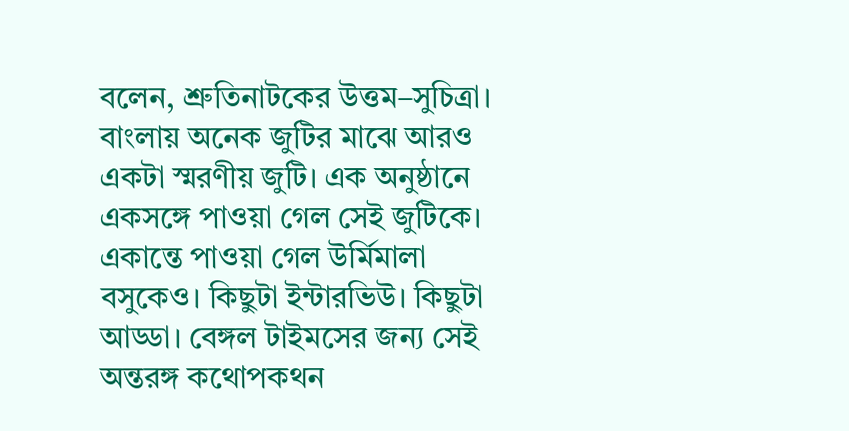বলেন, শ্রুতিনাটকের উত্তম–সুচিত্রা। বাংলায় অনেক জুটির মাঝে আরও একটা স্মরণীয় জুটি। এক অনুষ্ঠানে একসঙ্গে পাওয়া গেল সেই জুটিকে। একান্তে পাওয়া গেল উর্মিমালা বসুকেও। কিছুটা ইন্টারভিউ। কিছুটা আড্ডা। বেঙ্গল টাইমসের জন্য সেই অন্তরঙ্গ কথোপকথন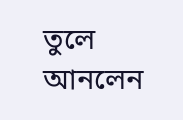তুলে আনলেন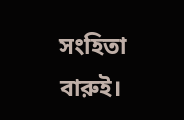সংহিতা বারুই।